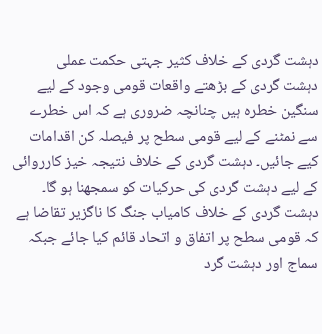دہشت گردی کے خلاف کثیر جہتی حکمت عملی
دہشت گردی کے بڑھتے واقعات قومی وجود کے لیے سنگین خطرہ ہیں چنانچہ ضروری ہے کہ اس خطرے سے نمٹنے کے لیے قومی سطح پر فیصلہ کن اقدامات کیے جائیں۔ دہشت گردی کے خلاف نتیجہ خیز کارروائی کے لیے دہشت گردی کی حرکیات کو سمجھنا ہو گا۔ دہشت گردی کے خلاف کامیاب جنگ کا ناگزیر تقاضا ہے کہ قومی سطح پر اتفاق و اتحاد قائم کیا جائے جبکہ سماج اور دہشت گرد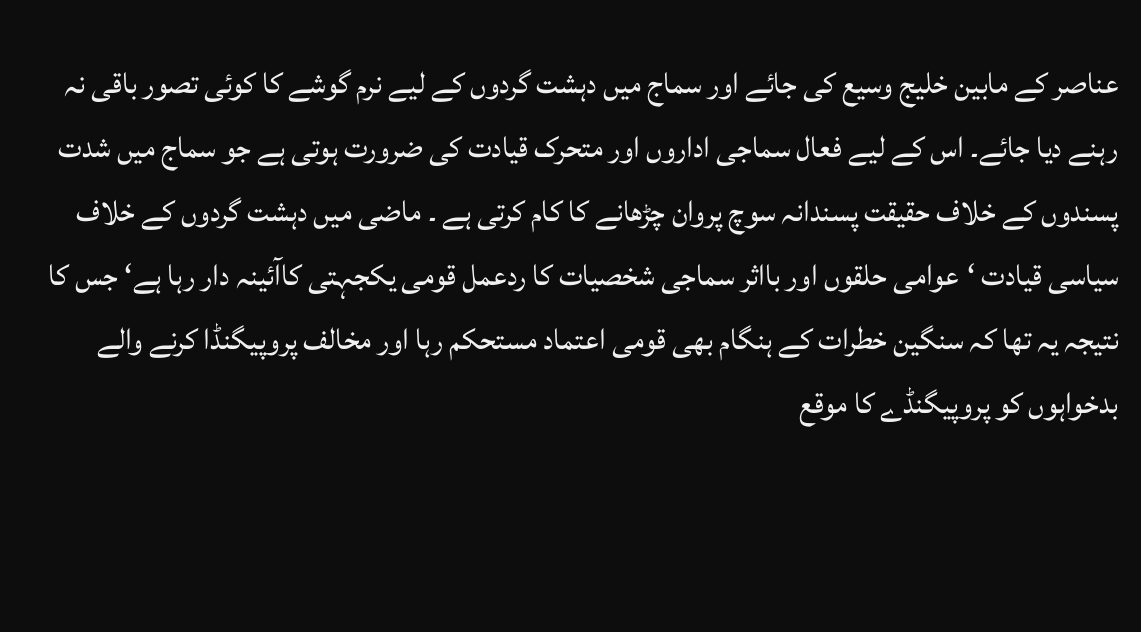عناصر کے مابین خلیج وسیع کی جائے اور سماج میں دہشت گردوں کے لیے نرم گوشے کا کوئی تصور باقی نہ رہنے دیا جائے۔ اس کے لیے فعال سماجی اداروں اور متحرک قیادت کی ضرورت ہوتی ہے جو سماج میں شدت پسندوں کے خلاف حقیقت پسندانہ سوچ پروان چڑھانے کا کام کرتی ہے ۔ ماضی میں دہشت گردوں کے خلاف سیاسی قیادت ‘عوامی حلقوں اور بااثر سماجی شخصیات کا ردعمل قومی یکجہتی کاآئینہ دار رہا ہے‘ جس کا نتیجہ یہ تھا کہ سنگین خطرات کے ہنگام بھی قومی اعتماد مستحکم رہا اور مخالف پروپیگنڈا کرنے والے بدخواہوں کو پروپیگنڈے کا موقع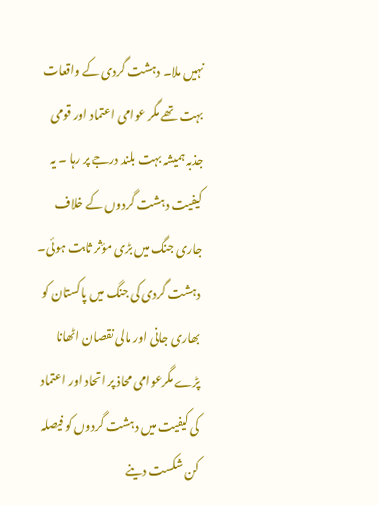نہیں ملا۔ دہشت گردی کے واقعات بہت تھے مگر عوامی اعتماد اور قومی جذبہ ہمیشہ بہت بلند درجے پر رہا ۔ یہ کیفیت دہشت گردوں کے خلاف جاری جنگ میں بڑی مؤثر ثابت ہوئی۔ دہشت گردی کی جنگ میں پاکستان کو بھاری جانی اور مالی نقصان اٹھانا پڑے مگرعوامی محاذ پر اتحاد اور اعتماد کی کیفیت میں دہشت گردوں کو فیصلہ کن شکست دینے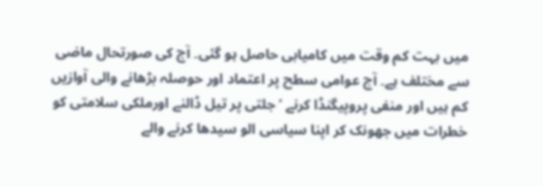میں بہت کم وقت میں کامیابی حاصل ہو گئی۔ آج کی صورتحال ماضی سے مختلف ہے۔ آج عوامی سطح پر اعتماد اور حوصلہ بڑھانے والی آوازیں کم ہیں اور منفی پروپیگنڈا کرنے ‘ جلتی پر تیل ڈالنے اورملکی سلامتی کو خطرات میں جھونک کر اپنا سیاسی الو سیدھا کرنے والے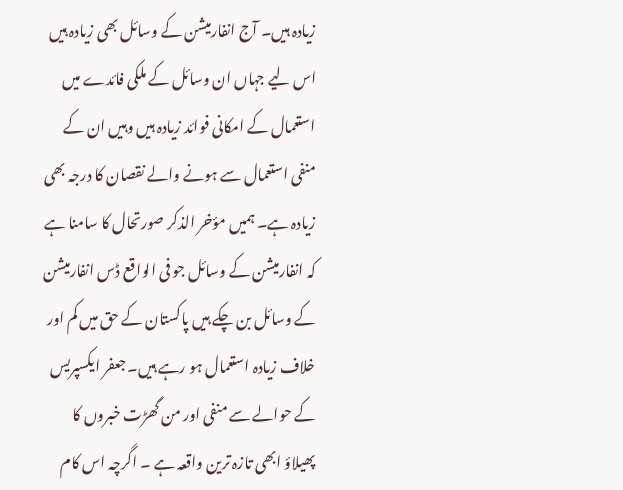زیادہ ہیں۔ آج انفارمیشن کے وسائل بھی زیادہ ہیں اس لیے جہاں ان وسائل کے ملکی فائدے میں استعمال کے امکانی فوائد زیادہ ہیں وہیں ان کے منفی استعمال سے ہونے والے نقصان کا درجہ بھی زیادہ ہے۔ ہمیں مؤخر الذکر صورتحال کا سامنا ہے کہ انفارمیشن کے وسائل جو فی الواقع ڈس انفارمیشن کے وسائل بن چکے ہیں پاکستان کے حق میں کم اور خلاف زیادہ استعمال ہو رہے ہیں۔جعفر ایکسپریس کے حوالے سے منفی اور من گھڑت خبروں کا پھیلاؤ ابھی تازہ ترین واقعہ ہے ۔ اگرچہ اس کام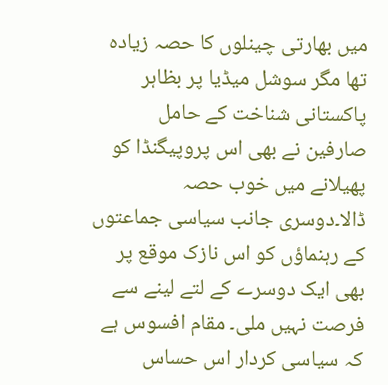میں بھارتی چینلوں کا حصہ زیادہ تھا مگر سوشل میڈیا پر بظاہر پاکستانی شناخت کے حامل صارفین نے بھی اس پروپیگنڈا کو پھیلانے میں خوب حصہ ڈالا۔دوسری جانب سیاسی جماعتوں کے رہنماؤں کو اس نازک موقع پر بھی ایک دوسرے کے لتے لینے سے فرصت نہیں ملی۔ مقام افسوس ہے کہ سیاسی کردار اس حساس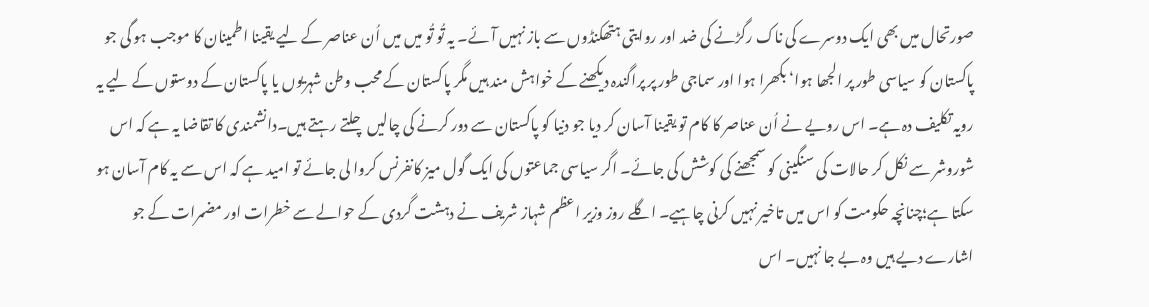صورتحال میں بھی ایک دوسرے کی ناک رگڑنے کی ضد اور روایتی ہتھکنڈوں سے باز نہیں آئے۔ یہ تُو تُو میں میں اُن عناصر کے لیے یقینا اطمینان کا موجب ہو گی جو پاکستان کو سیاسی طور پر الجھا ہوا‘ بکھرا ہوا اور سماجی طور پر پراگندہ دیکھنے کے خواہش مند ہیں مگر پاکستان کے محب وطن شہریوں یا پاکستان کے دوستوں کے لیے یہ رویہ تکلیف دہ ہے۔ اس رویے نے اُن عناصر کا کام تو یقینا آسان کر دیا جو دنیا کو پاکستان سے دور کرنے کی چالیں چلتے رہتے ہیں۔دانشمندی کا تقاضا یہ ہے کہ اس شوروشر سے نکل کر حالات کی سنگینی کو سمجھنے کی کوشش کی جائے۔ اگر سیاسی جماعتوں کی ایک گول میز کانفرنس کروا لی جائے تو امید ہے کہ اس سے یہ کام آسان ہو سکتا ہے؛چنانچہ حکومت کو اس میں تاخیر نہیں کرنی چاہیے۔ اگلے روز وزیر اعظم شہاز شریف نے دہشت گردی کے حوالے سے خطرات اور مضمرات کے جو اشارے دیے ہیں وہ بے جا نہیں۔ اس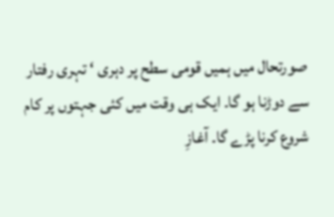صورتحال میں ہمیں قومی سطح پر دہری ‘ تہری رفتار سے دوڑنا ہو گا۔ ایک ہی وقت میں کئی جہتوں پر کام شروع کرنا پڑے گا۔ آغازِ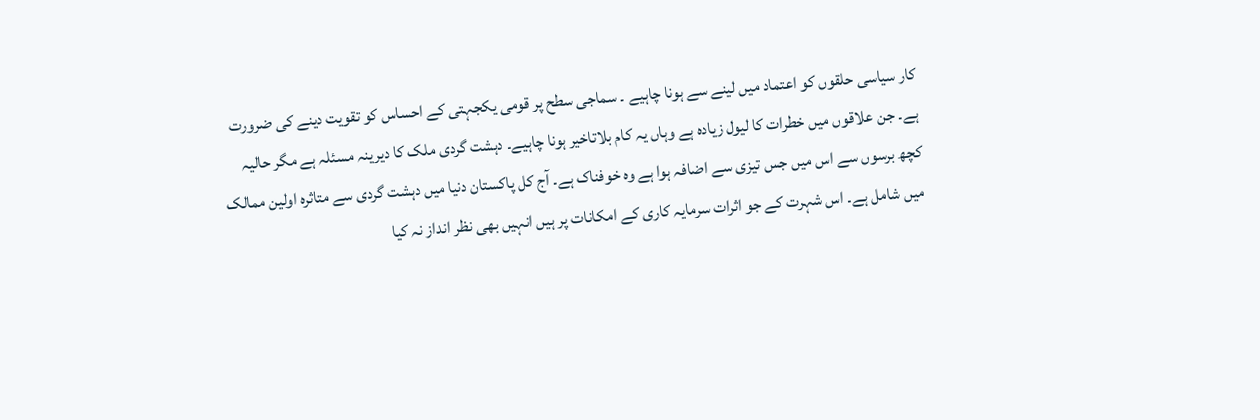کار سیاسی حلقوں کو اعتماد میں لینے سے ہونا چاہیے ۔ سماجی سطح پر قومی یکجہتی کے احساس کو تقویت دینے کی ضرورت ہے۔ جن علاقوں میں خطرات کا لیول زیادہ ہے وہاں یہ کام بلاتاخیر ہونا چاہیے۔ دہشت گردی ملک کا دیرینہ مسئلہ ہے مگر حالیہ کچھ برسوں سے اس میں جس تیزی سے اضافہ ہوا ہے وہ خوفناک ہے۔ آج کل پاکستان دنیا میں دہشت گردی سے متاثرہ اولین ممالک میں شامل ہے۔ اس شہرت کے جو اثرات سرمایہ کاری کے امکانات پر ہیں انہیں بھی نظر انداز نہ کیا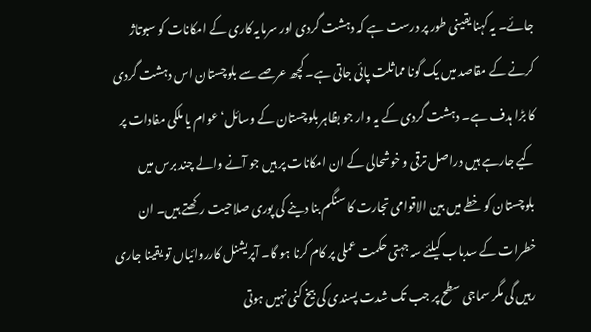جائے۔ یہ کہنا یقینی طور پر درست ہے کہ دہشت گردی اور سرمایہ کاری کے امکانات کو سبوتاژ کرنے کے مقاصد میں یک گونا مماثلت پائی جاتی ہے۔ کچھ عرصے سے بلوچستان اس دہشت گردی کا بڑا ہدف ہے۔ دہشت گردی کے یہ وار جو بظاہر بلوچستان کے وسائل‘ عوام یا ملکی مفادات پر کیے جارہے ہیں دراصل ترقی و خوشحالی کے ان امکانات پر ہیں جو آنے والے چند برس میں بلوچستان کو خطے میں بین الاقوامی تجارت کا سنگم بنا دینے کی پوری صلاحیت رکھتے ہیں۔ ان خطرات کے سدباب کیلئے سہ جہتی حکمت عملی پر کام کرنا ہو گا۔ آپریشنل کارروائیاں تو یقینا جاری رہیں گی مگر سماجی سطح پر جب تک شدت پسندی کی بیخ کنی نہیں ہوتی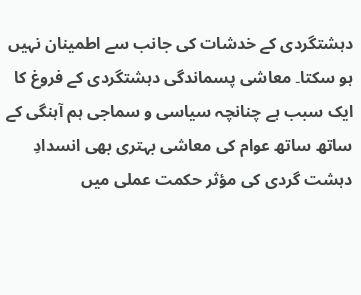دہشتگردی کے خدشات کی جانب سے اطمینان نہیں ہو سکتا۔ معاشی پسماندگی دہشتگردی کے فروغ کا ایک سبب ہے چنانچہ سیاسی و سماجی ہم آہنگی کے ساتھ ساتھ عوام کی معاشی بہتری بھی انسدادِ دہشت گردی کی مؤثر حکمت عملی میں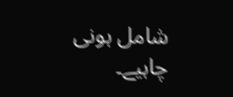شامل ہونی چاہیے۔